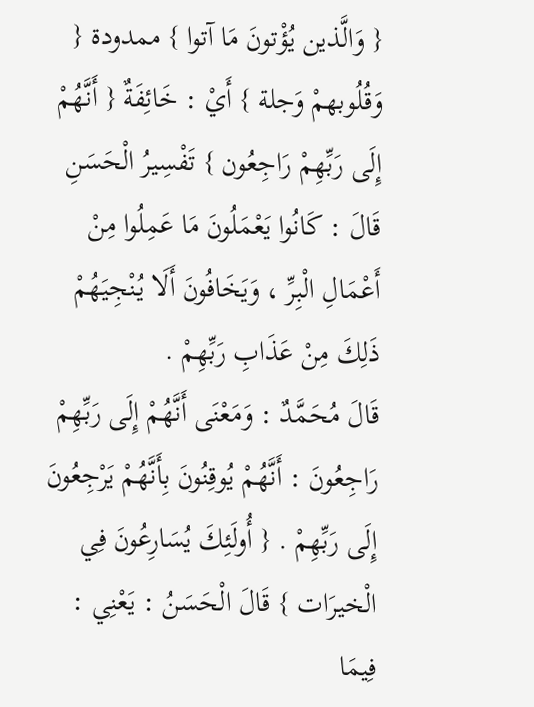{ وَالَّذين يُؤْتونَ مَا آتوا } ممدودة { وَقُلُوبهمْ وَجلة } أَيْ : خَائِفَةٌ { أَنَّهُمْ إِلَى رَبِّهِمْ رَاجِعُون } تَفْسِيرُ الْحَسَنِ قَالَ : كَانُوا يَعْمَلُونَ مَا عَمِلُوا مِنْ أَعْمَالِ الْبِرِّ ، وَيَخَافُونَ أَلَا يُنْجِيَهُمْ ذَلِكَ مِنْ عَذَابِ رَبِّهِمْ .
قَالَ مُحَمَّدٌ : وَمَعْنَى أَنَّهُمْ إِلَى رَبِّهِمْ رَاجِعُونَ : أَنَّهُمْ يُوقِنُونَ بِأَنَّهُمْ يَرْجِعُونَ إِلَى رَبِّهِمْ . { أُولَئِكَ يُسَارِعُونَ فِي الْخيرَات } قَالَ الْحَسَنُ : يَعْنِي : فِيمَا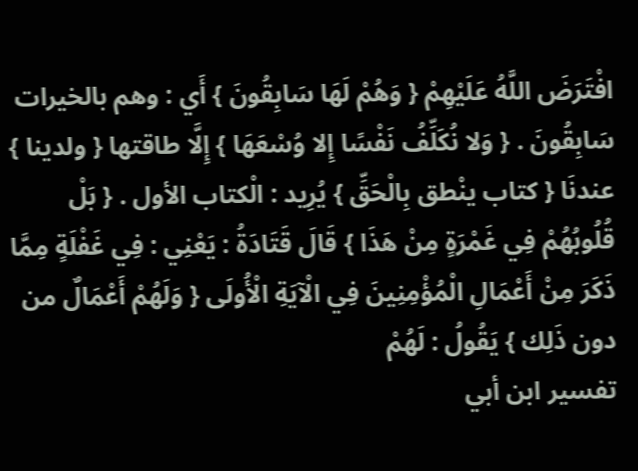افْتَرَضَ اللَّهُ عَلَيْهِمْ { وَهُمْ لَهَا سَابِقُونَ } أَي : وهم بالخيرات سَابِقُونَ . { وَلا نُكَلِّفُ نَفْسًا إِلا وُسْعَهَا } إِلَّا طاقتها { ولدينا } عندنَا { كتاب ينْطق بِالْحَقِّ } يُرِيد : الْكتاب الأول . { بَلْ قُلُوبُهُمْ فِي غَمْرَةٍ مِنْ هَذَا } قَالَ قَتَادَةُ : يَعْنِي : فِي غَفْلَةٍ مِمَّا ذَكَرَ مِنْ أَعْمَالِ الْمُؤْمِنِينَ فِي الْآيَةِ الْأُولَى { وَلَهُمْ أَعْمَالٌ من دون ذَلِك } يَقُولُ : لَهُمْ
تفسير ابن أبي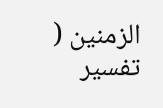الزمنين ( تفسير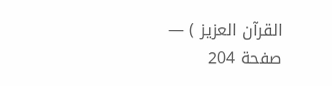القرآن العزيز ) — صفحة 204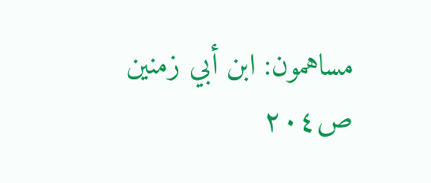مساهمون: ابن أبي زمنين
ص٢٠٤